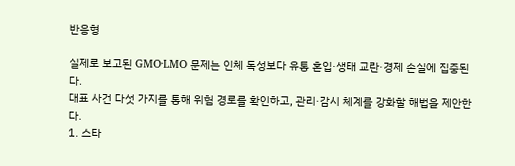반응형

실제로 보고된 GMO·LMO 문제는 인체 독성보다 유통 혼입·생태 교란·경제 손실에 집중된다.
대표 사건 다섯 가지를 통해 위험 경로를 확인하고, 관리·감시 체계를 강화할 해법을 제안한다.
1. 스타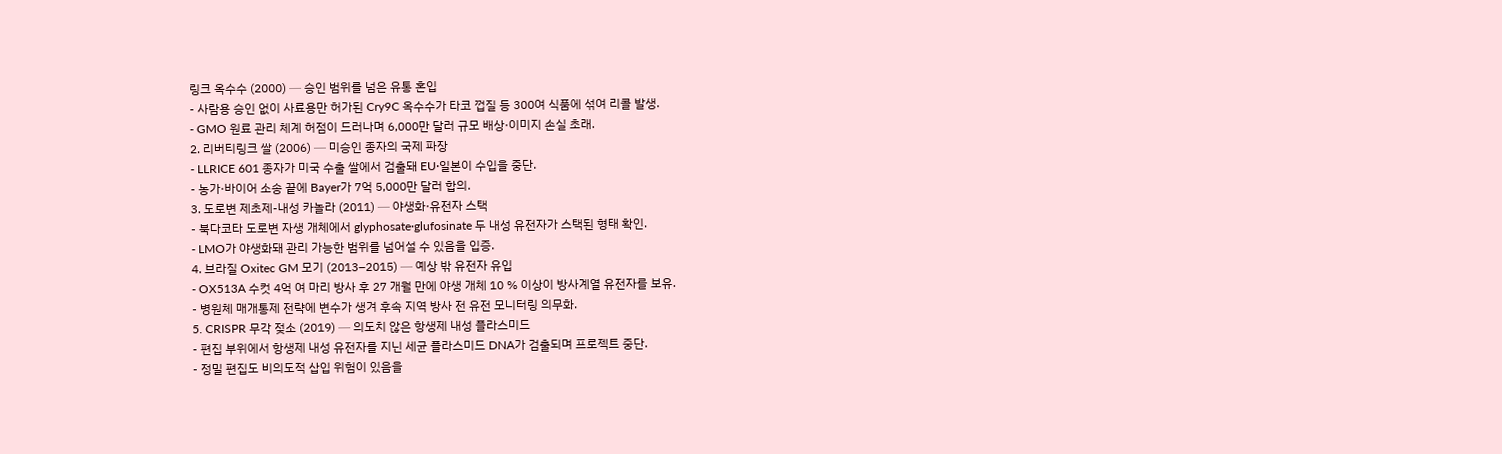링크 옥수수 (2000) ─ 승인 범위를 넘은 유통 혼입
- 사람용 승인 없이 사료용만 허가된 Cry9C 옥수수가 타코 껍질 등 300여 식품에 섞여 리콜 발생.
- GMO 원료 관리 체계 허점이 드러나며 6,000만 달러 규모 배상·이미지 손실 초래.
2. 리버티링크 쌀 (2006) ─ 미승인 종자의 국제 파장
- LLRICE 601 종자가 미국 수출 쌀에서 검출돼 EU·일본이 수입을 중단.
- 농가·바이어 소송 끝에 Bayer가 7억 5,000만 달러 합의.
3. 도로변 제초제-내성 카놀라 (2011) ─ 야생화·유전자 스택
- 북다코타 도로변 자생 개체에서 glyphosate·glufosinate 두 내성 유전자가 스택된 형태 확인.
- LMO가 야생화돼 관리 가능한 범위를 넘어설 수 있음을 입증.
4. 브라질 Oxitec GM 모기 (2013–2015) ─ 예상 밖 유전자 유입
- OX513A 수컷 4억 여 마리 방사 후 27 개월 만에 야생 개체 10 % 이상이 방사계열 유전자를 보유.
- 병원체 매개통제 전략에 변수가 생겨 후속 지역 방사 전 유전 모니터링 의무화.
5. CRISPR 무각 젖소 (2019) ─ 의도치 않은 항생제 내성 플라스미드
- 편집 부위에서 항생제 내성 유전자를 지닌 세균 플라스미드 DNA가 검출되며 프로젝트 중단.
- 정밀 편집도 비의도적 삽입 위험이 있음을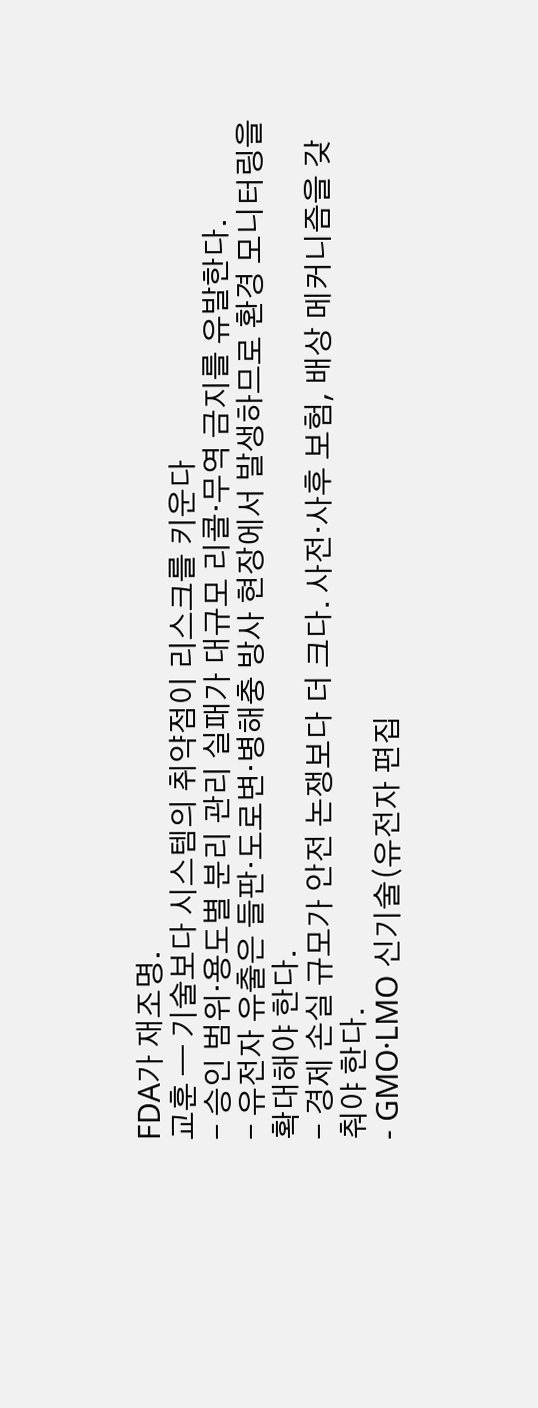FDA가 재조명.
교훈 ─ 기술보다 시스템의 취약점이 리스크를 키운다
- 승인 범위·용도별 분리 관리 실패가 대규모 리콜·무역 금지를 유발한다.
- 유전자 유출은 들판·도로변·병해충 방사 현장에서 발생하므로 환경 모니터링을 확대해야 한다.
- 경제 손실 규모가 안전 논쟁보다 더 크다. 사전·사후 보험, 배상 메커니즘을 갖춰야 한다.
- GMO·LMO 신기술(유전자 편집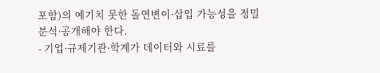포함)의 예기치 못한 돌연변이·삽입 가능성을 정밀 분석·공개해야 한다.
- 기업·규제기관·학계가 데이터와 시료를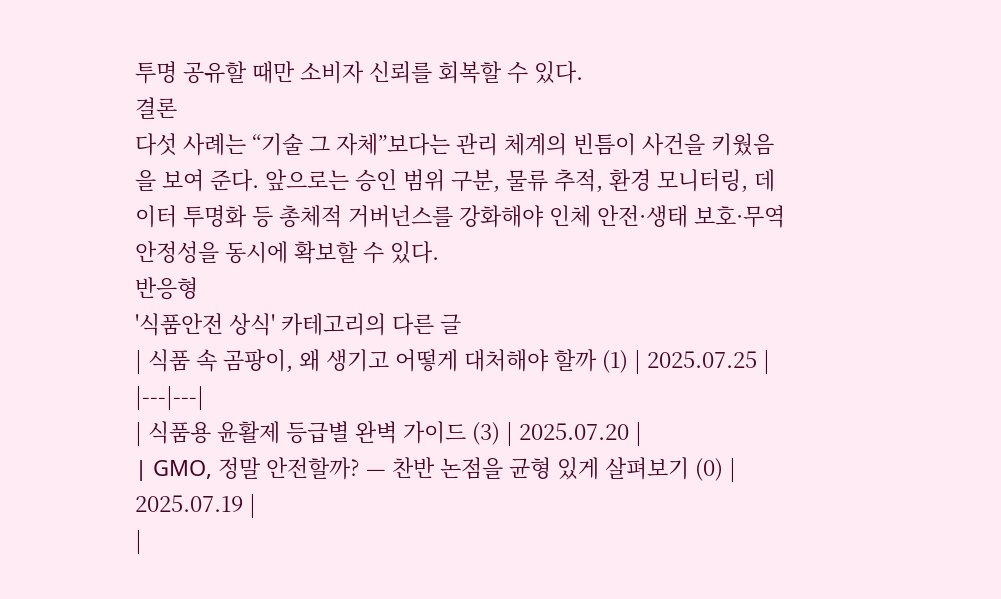투명 공유할 때만 소비자 신뢰를 회복할 수 있다.
결론
다섯 사례는 “기술 그 자체”보다는 관리 체계의 빈틈이 사건을 키웠음을 보여 준다. 앞으로는 승인 범위 구분, 물류 추적, 환경 모니터링, 데이터 투명화 등 총체적 거버넌스를 강화해야 인체 안전·생태 보호·무역 안정성을 동시에 확보할 수 있다.
반응형
'식품안전 상식' 카테고리의 다른 글
| 식품 속 곰팡이, 왜 생기고 어떻게 대처해야 할까 (1) | 2025.07.25 |
|---|---|
| 식품용 윤활제 등급별 완벽 가이드 (3) | 2025.07.20 |
| GMO, 정말 안전할까? — 찬반 논점을 균형 있게 살펴보기 (0) | 2025.07.19 |
|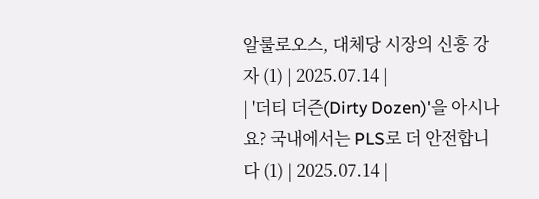알룰로오스, 대체당 시장의 신흥 강자 (1) | 2025.07.14 |
| '더티 더즌(Dirty Dozen)'을 아시나요? 국내에서는 PLS로 더 안전합니다 (1) | 2025.07.14 |